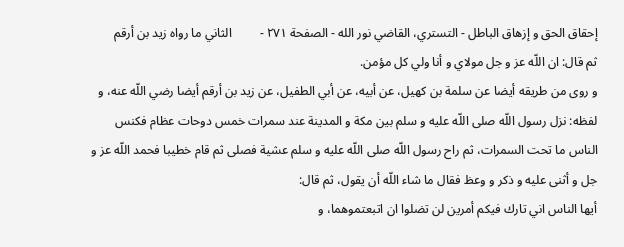إحقاق الحق و إزهاق الباطل - التستري، القاضي نور الله - الصفحة ٢٧١ -         الثاني ما رواه زيد بن أرقم
ثم قال: ان اللّه عز و جل مولاي و أنا ولي كل مؤمن.
و روى من طريقه أيضا عن سلمة بن كهيل، عن أبيه، عن أبي الطفيل، عن زيد بن أرقم أيضا رضي اللّه عنه، و لفظه: نزل رسول اللّه صلى اللّه عليه و سلم بين مكة و المدينة عند سمرات خمس دوحات عظام فكنس الناس ما تحت السمرات، ثم راح رسول اللّه صلى اللّه عليه و سلم عشية فصلى ثم قام خطيبا فحمد اللّه عز و جل و أثنى عليه و ذكر و وعظ فقال ما شاء اللّه أن يقول، ثم قال:
أيها الناس اني تارك فيكم أمرين لن تضلوا ان اتبعتموهما، و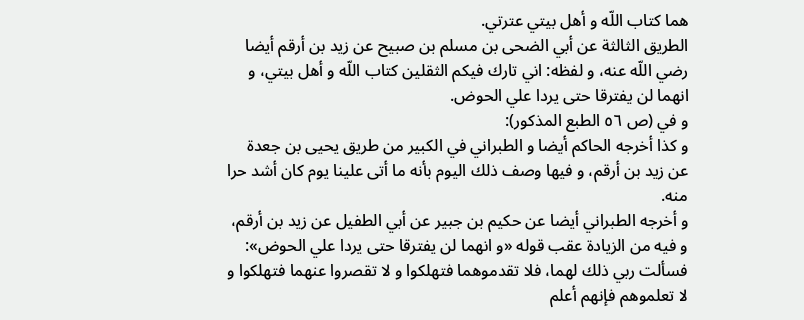هما كتاب اللّه و أهل بيتي عترتي.
الطريق الثالثة عن أبي الضحى بن مسلم بن صبيح عن زيد بن أرقم أيضا رضي اللّه عنه، و لفظه: اني تارك فيكم الثقلين كتاب اللّه و أهل بيتي، و انهما لن يفترقا حتى يردا علي الحوض.
و في (ص ٥٦ الطبع المذكور):
و كذا أخرجه الحاكم أيضا و الطبراني في الكبير من طريق يحيى بن جعدة عن زيد بن أرقم، و فيها وصف ذلك اليوم بأنه ما أتى علينا يوم كان أشد حرا منه.
و أخرجه الطبراني أيضا عن حكيم بن جبير عن أبي الطفيل عن زيد بن أرقم، و فيه من الزيادة عقب قوله «و انهما لن يفترقا حتى يردا علي الحوض»:
فسألت ربي ذلك لهما، فلا تقدموهما فتهلكوا و لا تقصروا عنهما فتهلكوا و لا تعلموهم فإنهم أعلم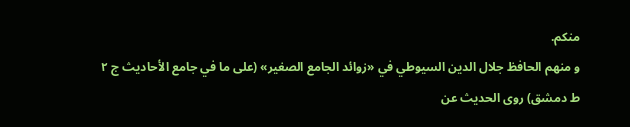منكم.
و منهم الحافظ جلال الدين السيوطي في «زوائد الجامع الصغير» (على ما في جامع الأحاديث ج ٢ ط دمشق) روى الحديث عن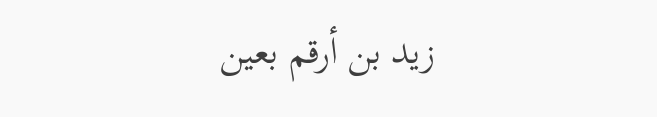زيد بن أرقم بعين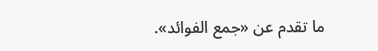ما تقدم عن «جمع الفوائد».